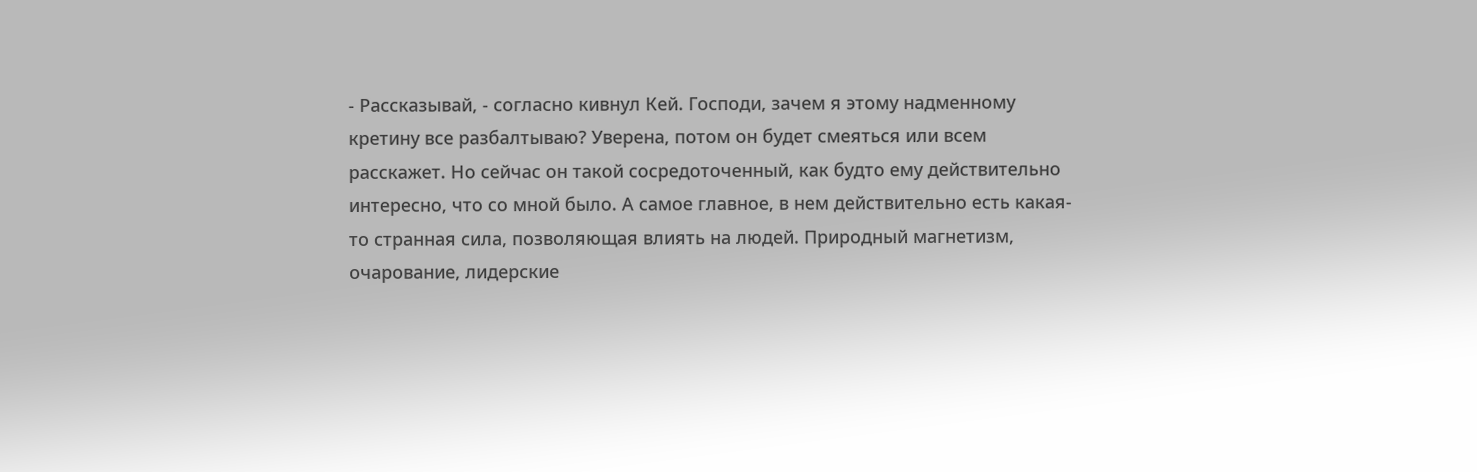- Рассказывай, - согласно кивнул Кей. Господи, зачем я этому надменному кретину все разбалтываю? Уверена, потом он будет смеяться или всем расскажет. Но сейчас он такой сосредоточенный, как будто ему действительно интересно, что со мной было. А самое главное, в нем действительно есть какая-то странная сила, позволяющая влиять на людей. Природный магнетизм, очарование, лидерские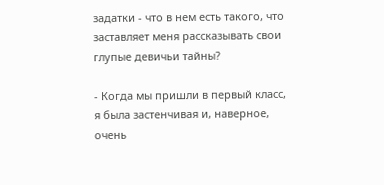задатки - что в нем есть такого, что заставляет меня рассказывать свои глупые девичьи тайны?

- Когда мы пришли в первый класс, я была застенчивая и, наверное, очень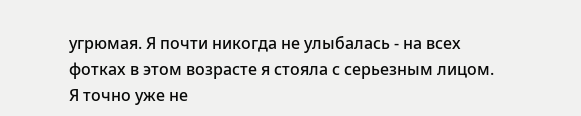угрюмая. Я почти никогда не улыбалась - на всех фотках в этом возрасте я стояла с серьезным лицом. Я точно уже не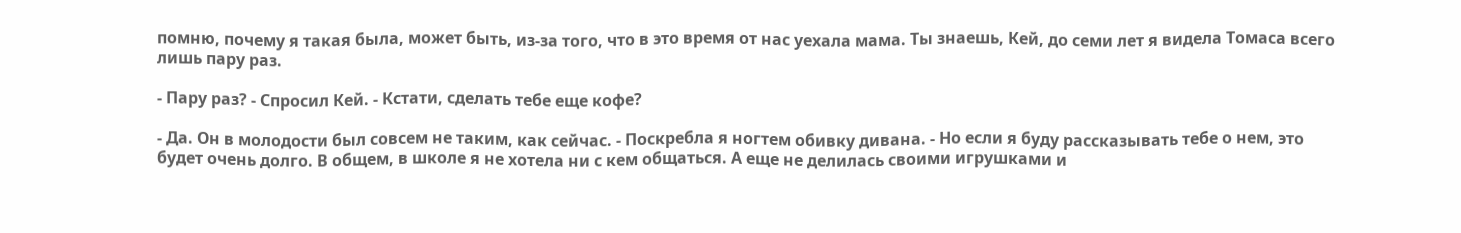помню, почему я такая была, может быть, из-за того, что в это время от нас уехала мама. Ты знаешь, Кей, до семи лет я видела Томаса всего лишь пару раз.

- Пару раз? - Спросил Кей. - Кстати, сделать тебе еще кофе?

- Да. Он в молодости был совсем не таким, как сейчас. - Поскребла я ногтем обивку дивана. - Но если я буду рассказывать тебе о нем, это будет очень долго. В общем, в школе я не хотела ни с кем общаться. А еще не делилась своими игрушками и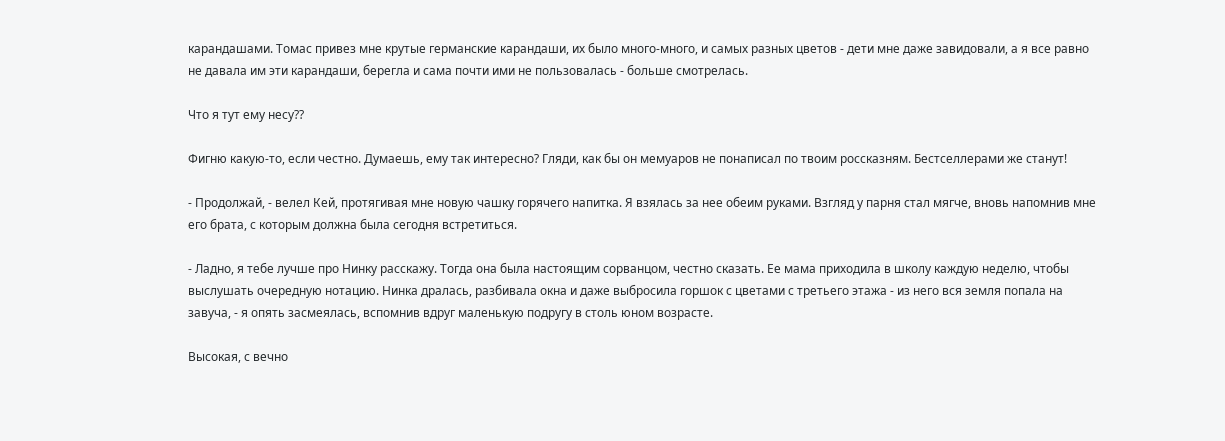карандашами. Томас привез мне крутые германские карандаши, их было много-много, и самых разных цветов - дети мне даже завидовали, а я все равно не давала им эти карандаши, берегла и сама почти ими не пользовалась - больше смотрелась.

Что я тут ему несу??

Фигню какую-то, если честно. Думаешь, ему так интересно? Гляди, как бы он мемуаров не понаписал по твоим россказням. Бестселлерами же станут!

- Продолжай, - велел Кей, протягивая мне новую чашку горячего напитка. Я взялась за нее обеим руками. Взгляд у парня стал мягче, вновь напомнив мне его брата, с которым должна была сегодня встретиться.

- Ладно, я тебе лучше про Нинку расскажу. Тогда она была настоящим сорванцом, честно сказать. Ее мама приходила в школу каждую неделю, чтобы выслушать очередную нотацию. Нинка дралась, разбивала окна и даже выбросила горшок с цветами с третьего этажа - из него вся земля попала на завуча, - я опять засмеялась, вспомнив вдруг маленькую подругу в столь юном возрасте.

Высокая, с вечно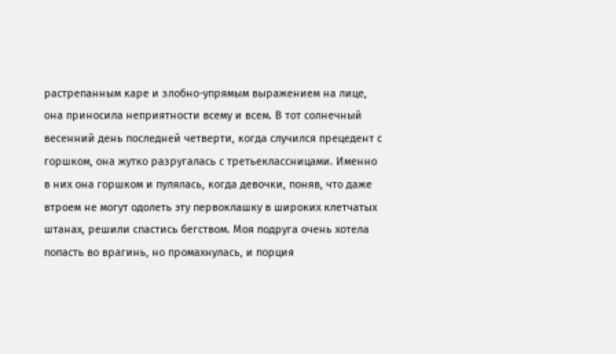растрепанным каре и злобно-упрямым выражением на лице, она приносила неприятности всему и всем. В тот солнечный весенний день последней четверти, когда случился прецедент с горшком, она жутко разругалась с третьеклассницами. Именно в них она горшком и пулялась, когда девочки, поняв, что даже втроем не могут одолеть эту первоклашку в широких клетчатых штанах, решили спастись бегством. Моя подруга очень хотела попасть во врагинь, но промахнулась, и порция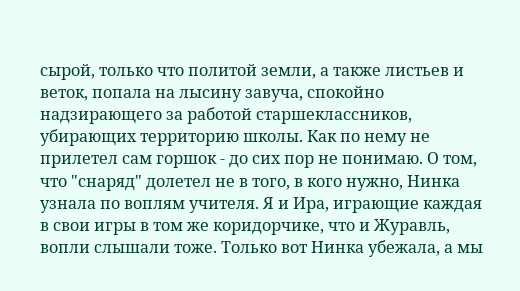сырой, только что политой земли, а также листьев и веток, попала на лысину завуча, спокойно надзирающего за работой старшеклассников, убирающих территорию школы. Как по нему не прилетел сам горшок - до сих пор не понимаю. О том, что "снаряд" долетел не в того, в кого нужно, Нинка узнала по воплям учителя. Я и Ира, играющие каждая в свои игры в том же коридорчике, что и Журавль, вопли слышали тоже. Только вот Нинка убежала, а мы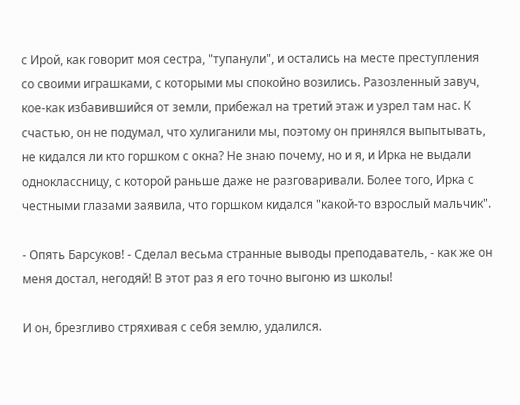с Ирой, как говорит моя сестра, "тупанули", и остались на месте преступления со своими играшками, с которыми мы спокойно возились. Разозленный завуч, кое-как избавившийся от земли, прибежал на третий этаж и узрел там нас. К счастью, он не подумал, что хулиганили мы, поэтому он принялся выпытывать, не кидался ли кто горшком с окна? Не знаю почему, но и я, и Ирка не выдали одноклассницу, с которой раньше даже не разговаривали. Более того, Ирка с честными глазами заявила, что горшком кидался "какой-то взрослый мальчик".

- Опять Барсуков! - Сделал весьма странные выводы преподаватель, - как же он меня достал, негодяй! В этот раз я его точно выгоню из школы!

И он, брезгливо стряхивая с себя землю, удалился.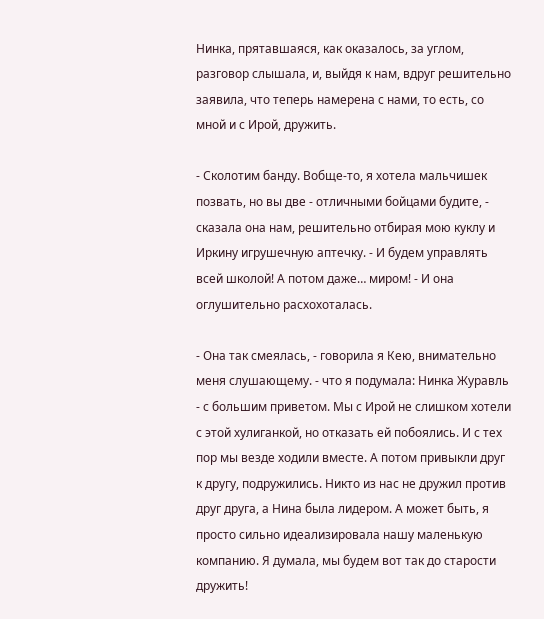Нинка, прятавшаяся, как оказалось, за углом, разговор слышала, и, выйдя к нам, вдруг решительно заявила, что теперь намерена с нами, то есть, со мной и с Ирой, дружить.

- Сколотим банду. Вобще-то, я хотела мальчишек позвать, но вы две - отличными бойцами будите, - сказала она нам, решительно отбирая мою куклу и Иркину игрушечную аптечку. - И будем управлять всей школой! А потом даже… миром! - И она оглушительно расхохоталась.

- Она так смеялась, - говорила я Кею, внимательно меня слушающему. - что я подумала: Нинка Журавль - с большим приветом. Мы с Ирой не слишком хотели с этой хулиганкой, но отказать ей побоялись. И с тех пор мы везде ходили вместе. А потом привыкли друг к другу, подружились. Никто из нас не дружил против друг друга, а Нина была лидером. А может быть, я просто сильно идеализировала нашу маленькую компанию. Я думала, мы будем вот так до старости дружить!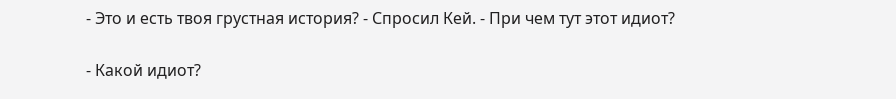- Это и есть твоя грустная история? - Спросил Кей. - При чем тут этот идиот?

- Какой идиот?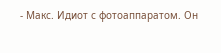- Макс. Идиот с фотоаппаратом. Он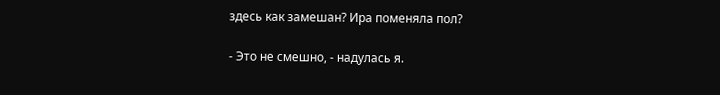здесь как замешан? Ира поменяла пол?

- Это не смешно, - надулась я.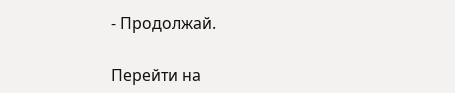- Продолжай.

Перейти на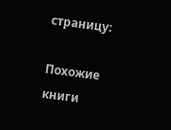страницу:

Похожие книги